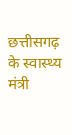छत्तीसगढ़ के स्वास्थ्य मंत्री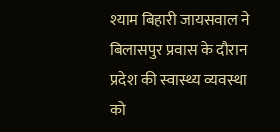श्याम बिहारी जायसवाल ने बिलासपुर प्रवास के दौरान प्रदेश की स्वास्थ्य व्यवस्था को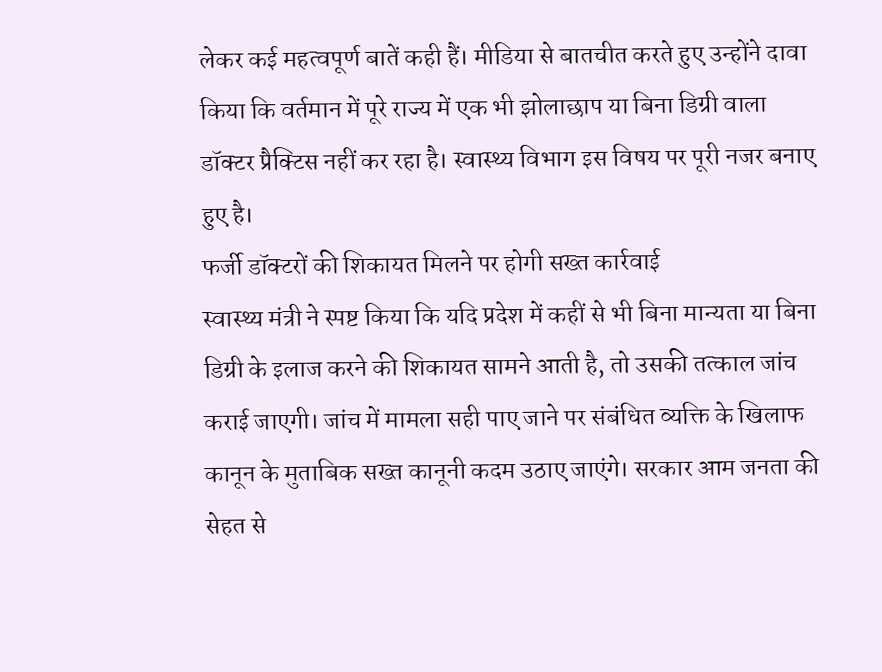लेकर कई महत्वपूर्ण बातें कही हैं। मीडिया से बातचीत करते हुए उन्होंने दावा किया कि वर्तमान में पूरे राज्य में एक भी झोलाछाप या बिना डिग्री वाला डॉक्टर प्रैक्टिस नहीं कर रहा है। स्वास्थ्य विभाग इस विषय पर पूरी नजर बनाए हुए है।
फर्जी डॉक्टरों की शिकायत मिलने पर होगी सख्त कार्रवाई
स्वास्थ्य मंत्री ने स्पष्ट किया कि यदि प्रदेश में कहीं से भी बिना मान्यता या बिना डिग्री के इलाज करने की शिकायत सामने आती है, तो उसकी तत्काल जांच कराई जाएगी। जांच में मामला सही पाए जाने पर संबंधित व्यक्ति के खिलाफ कानून के मुताबिक सख्त कानूनी कदम उठाए जाएंगे। सरकार आम जनता की सेहत से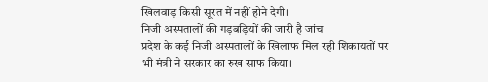खिलवाड़ किसी सूरत में नहीं होने देगी।
निजी अस्पतालों की गड़बड़ियों की जारी है जांच
प्रदेश के कई निजी अस्पतालों के खिलाफ मिल रही शिकायतों पर भी मंत्री ने सरकार का रुख साफ किया।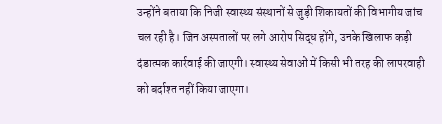उन्होंने बताया कि निजी स्वास्थ्य संस्थानों से जुड़ी शिकायतों की विभागीय जांच चल रही है। जिन अस्पतालों पर लगे आरोप सिद्ध होंगे, उनके खिलाफ कड़ी दंडात्मक कार्रवाई की जाएगी। स्वास्थ्य सेवाओं में किसी भी तरह की लापरवाही को बर्दाश्त नहीं किया जाएगा।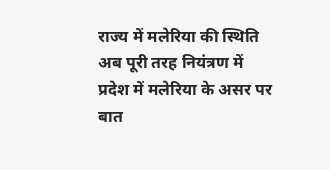राज्य में मलेरिया की स्थिति अब पूरी तरह नियंत्रण में
प्रदेश में मलेरिया के असर पर बात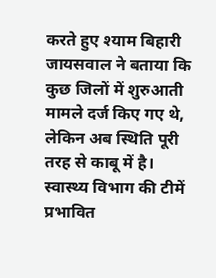करते हुए श्याम बिहारी जायसवाल ने बताया कि कुछ जिलों में शुरुआती मामले दर्ज किए गए थे, लेकिन अब स्थिति पूरी तरह से काबू में है। स्वास्थ्य विभाग की टीमें प्रभावित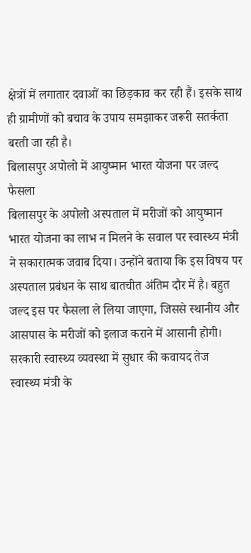क्षेत्रों में लगातार दवाओं का छिड़काव कर रही हैं। इसके साथ ही ग्रामीणों को बचाव के उपाय समझाकर जरूरी सतर्कता बरती जा रही है।
बिलासपुर अपोलो में आयुष्मान भारत योजना पर जल्द फैसला
बिलासपुर के अपोलो अस्पताल में मरीजों को आयुष्मान भारत योजना का लाभ न मिलने के सवाल पर स्वास्थ्य मंत्री ने सकारात्मक जवाब दिया। उन्होंने बताया कि इस विषय पर अस्पताल प्रबंधन के साथ बातचीत अंतिम दौर में है। बहुत जल्द इस पर फैसला ले लिया जाएगा, जिससे स्थानीय और आसपास के मरीजों को इलाज कराने में आसानी होगी।
सरकारी स्वास्थ्य व्यवस्था में सुधार की कवायद तेज
स्वास्थ्य मंत्री के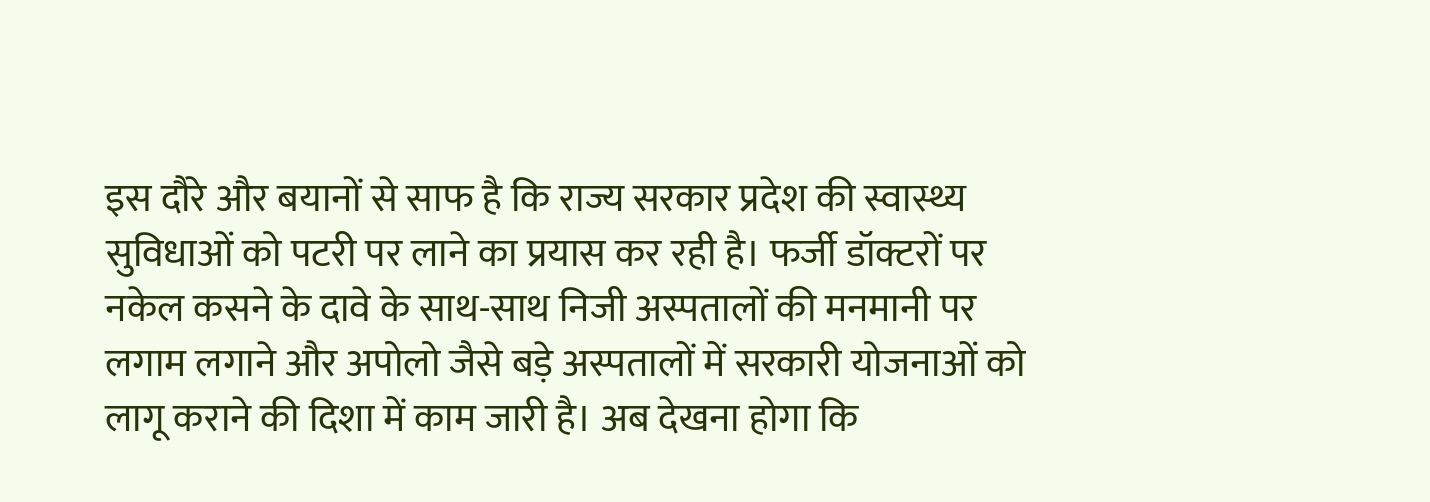इस दौरे और बयानों से साफ है कि राज्य सरकार प्रदेश की स्वास्थ्य सुविधाओं को पटरी पर लाने का प्रयास कर रही है। फर्जी डॉक्टरों पर नकेल कसने के दावे के साथ-साथ निजी अस्पतालों की मनमानी पर लगाम लगाने और अपोलो जैसे बड़े अस्पतालों में सरकारी योजनाओं को लागू कराने की दिशा में काम जारी है। अब देखना होगा कि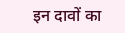इन दावों का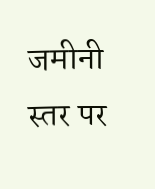जमीनी स्तर पर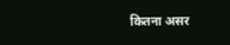कितना असर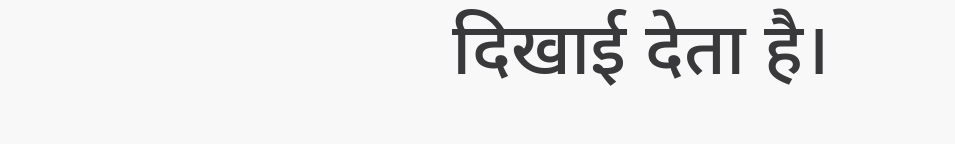दिखाई देता है।